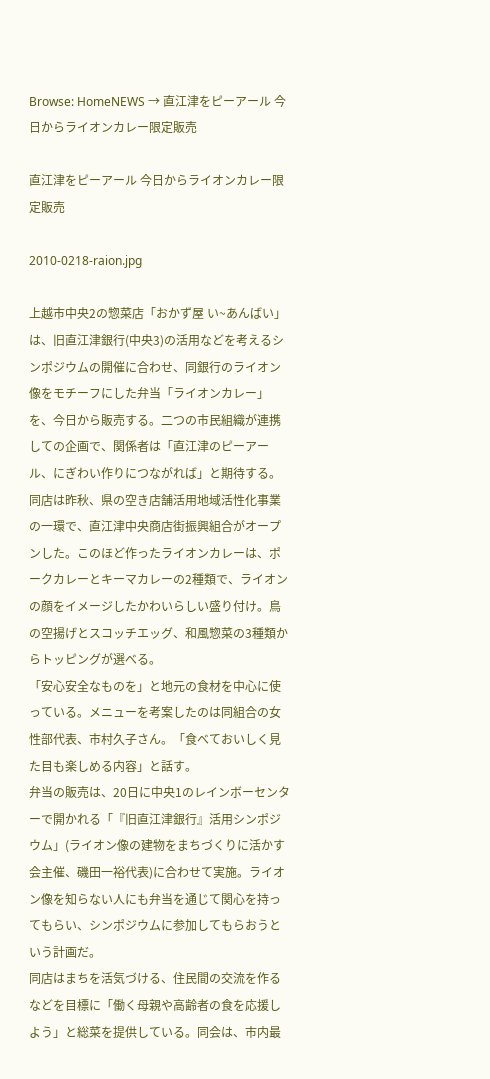Browse: HomeNEWS → 直江津をピーアール 今日からライオンカレー限定販売

直江津をピーアール 今日からライオンカレー限定販売

2010-0218-raion.jpg

上越市中央2の惣菜店「おかず屋 い~あんばい」は、旧直江津銀行(中央3)の活用などを考えるシンポジウムの開催に合わせ、同銀行のライオン像をモチーフにした弁当「ライオンカレー」を、今日から販売する。二つの市民組織が連携しての企画で、関係者は「直江津のピーアール、にぎわい作りにつながれば」と期待する。
同店は昨秋、県の空き店舗活用地域活性化事業の一環で、直江津中央商店街振興組合がオープンした。このほど作ったライオンカレーは、ポークカレーとキーマカレーの2種類で、ライオンの顔をイメージしたかわいらしい盛り付け。鳥の空揚げとスコッチエッグ、和風惣菜の3種類からトッピングが選べる。
「安心安全なものを」と地元の食材を中心に使っている。メニューを考案したのは同組合の女性部代表、市村久子さん。「食べておいしく見た目も楽しめる内容」と話す。
弁当の販売は、20日に中央1のレインボーセンターで開かれる「『旧直江津銀行』活用シンポジウム」(ライオン像の建物をまちづくりに活かす会主催、磯田一裕代表)に合わせて実施。ライオン像を知らない人にも弁当を通じて関心を持ってもらい、シンポジウムに参加してもらおうという計画だ。
同店はまちを活気づける、住民間の交流を作るなどを目標に「働く母親や高齢者の食を応援しよう」と総菜を提供している。同会は、市内最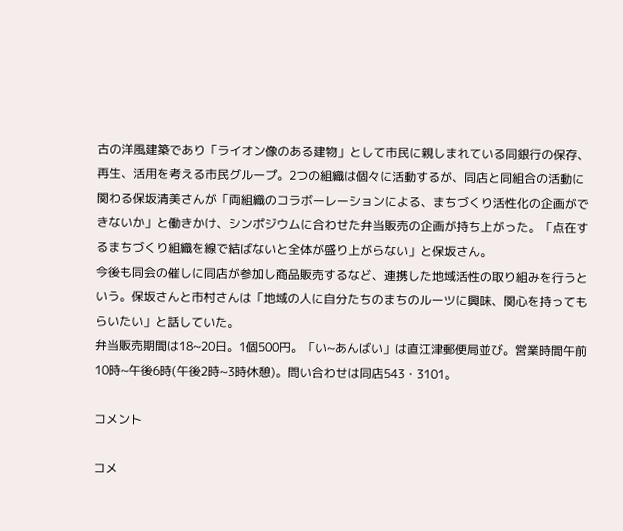古の洋風建築であり「ライオン像のある建物」として市民に親しまれている同銀行の保存、再生、活用を考える市民グループ。2つの組織は個々に活動するが、同店と同組合の活動に関わる保坂清美さんが「両組織のコラボーレーションによる、まちづくり活性化の企画ができないか」と働きかけ、シンポジウムに合わせた弁当販売の企画が持ち上がった。「点在するまちづくり組織を線で結ばないと全体が盛り上がらない」と保坂さん。
今後も同会の催しに同店が参加し商品販売するなど、連携した地域活性の取り組みを行うという。保坂さんと市村さんは「地域の人に自分たちのまちのルーツに興味、関心を持ってもらいたい」と話していた。
弁当販売期間は18~20日。1個500円。「い~あんばい」は直江津郵便局並び。営業時間午前10時~午後6時(午後2時~3時休憩)。問い合わせは同店543・3101。

コメント

コメ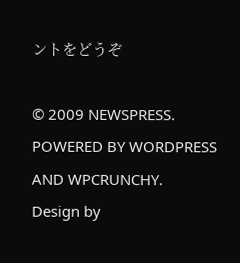ントをどうぞ

© 2009 NEWSPRESS. POWERED BY WORDPRESS AND WPCRUNCHY.
Design by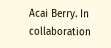Acai Berry. In collaboration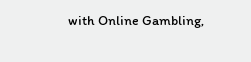with Online Gambling,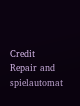Credit Repair and spielautomat